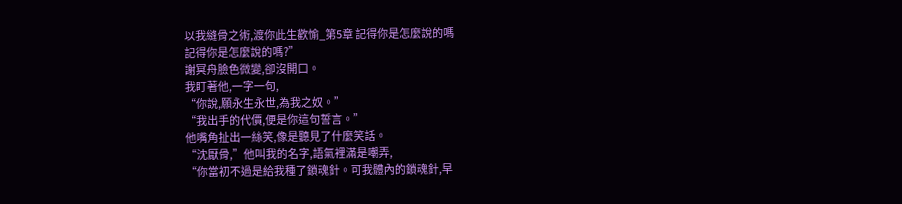以我縫骨之術,渡你此生歡愉_第5章 記得你是怎麼說的嗎
記得你是怎麼說的嗎?”
謝冥舟臉色微變,卻沒開口。
我盯著他,一字一句,
“你說,願永生永世,為我之奴。”
“我出手的代價,便是你這句誓言。”
他嘴角扯出一絲笑,像是聽見了什麼笑話。
“沈厭骨,”他叫我的名字,語氣裡滿是嘲弄,
“你當初不過是給我種了鎖魂針。可我體內的鎖魂針,早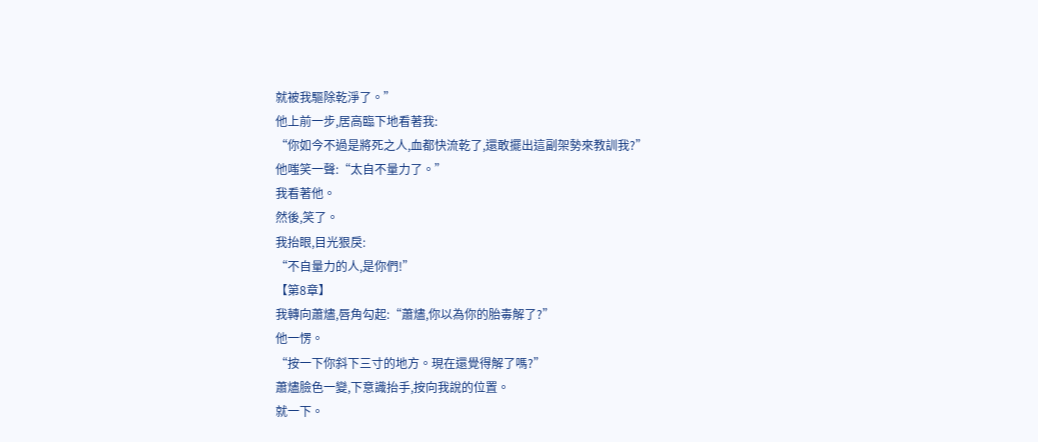就被我驅除乾淨了。”
他上前一步,居高臨下地看著我:
“你如今不過是將死之人,血都快流乾了,還敢擺出這副架勢來教訓我?”
他嗤笑一聲:“太自不量力了。”
我看著他。
然後,笑了。
我抬眼,目光狠戾:
“不自量力的人,是你們!”
【第8章】
我轉向蕭燼,唇角勾起:“蕭燼,你以為你的胎毒解了?”
他一愣。
“按一下你斜下三寸的地方。現在還覺得解了嗎?”
蕭燼臉色一變,下意識抬手,按向我說的位置。
就一下。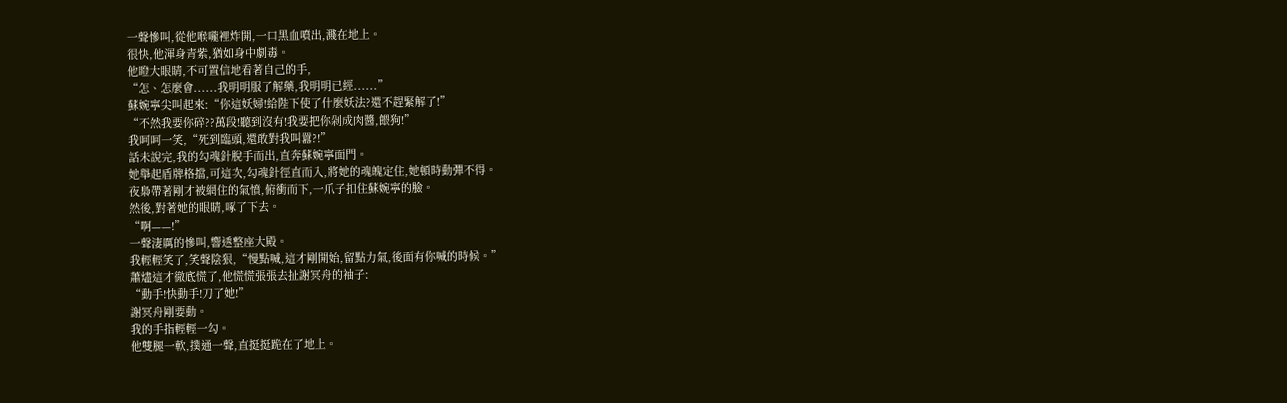一聲慘叫,從他喉嚨裡炸開,一口黑血噴出,濺在地上。
很快,他渾身青紫,猶如身中劇毒。
他瞪大眼睛,不可置信地看著自己的手,
“怎、怎麼會......我明明服了解藥,我明明已經......”
蘇婉寧尖叫起來:“你這妖婦!給陛下使了什麼妖法?還不趕緊解了!”
“不然我要你碎??萬段!聽到沒有!我要把你剁成肉醬,餵狗!”
我呵呵一笑,“死到臨頭,還敢對我叫囂?!”
話未說完,我的勾魂針脫手而出,直奔蘇婉寧面門。
她舉起盾牌格擋,可這次,勾魂針徑直而入,將她的魂魄定住,她頓時動彈不得。
夜梟帶著剛才被網住的氣憤,俯衝而下,一爪子扣住蘇婉寧的臉。
然後,對著她的眼睛,啄了下去。
“啊——!”
一聲淒厲的慘叫,響透整座大殿。
我輕輕笑了,笑聲陰狠,“慢點喊,這才剛開始,留點力氣,後面有你喊的時候。”
蕭燼這才徹底慌了,他慌慌張張去扯謝冥舟的袖子:
“動手!快動手!刀了她!”
謝冥舟剛要動。
我的手指輕輕一勾。
他雙腿一軟,撲通一聲,直挺挺跪在了地上。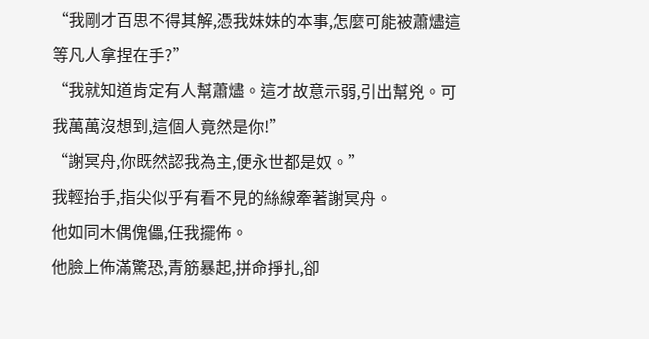“我剛才百思不得其解,憑我妹妹的本事,怎麼可能被蕭燼這等凡人拿捏在手?”
“我就知道肯定有人幫蕭燼。這才故意示弱,引出幫兇。可我萬萬沒想到,這個人竟然是你!”
“謝冥舟,你既然認我為主,便永世都是奴。”
我輕抬手,指尖似乎有看不見的絲線牽著謝冥舟。
他如同木偶傀儡,任我擺佈。
他臉上佈滿驚恐,青筋暴起,拼命掙扎,卻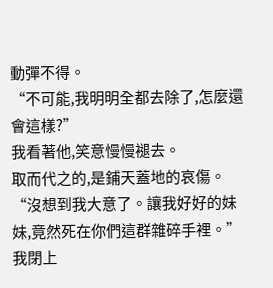動彈不得。
“不可能,我明明全都去除了,怎麼還會這樣?”
我看著他,笑意慢慢褪去。
取而代之的,是鋪天蓋地的哀傷。
“沒想到我大意了。讓我好好的妹妹,竟然死在你們這群雜碎手裡。”
我閉上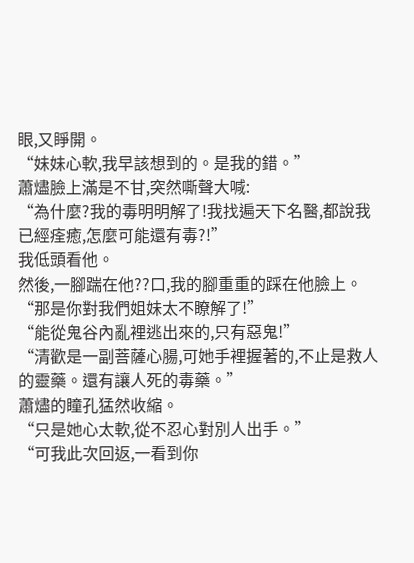眼,又睜開。
“妹妹心軟,我早該想到的。是我的錯。”
蕭燼臉上滿是不甘,突然嘶聲大喊:
“為什麼?我的毒明明解了!我找遍天下名醫,都說我已經痊癒,怎麼可能還有毒?!”
我低頭看他。
然後,一腳踹在他??口,我的腳重重的踩在他臉上。
“那是你對我們姐妹太不瞭解了!”
“能從鬼谷內亂裡逃出來的,只有惡鬼!”
“清歡是一副菩薩心腸,可她手裡握著的,不止是救人的靈藥。還有讓人死的毒藥。”
蕭燼的瞳孔猛然收縮。
“只是她心太軟,從不忍心對別人出手。”
“可我此次回返,一看到你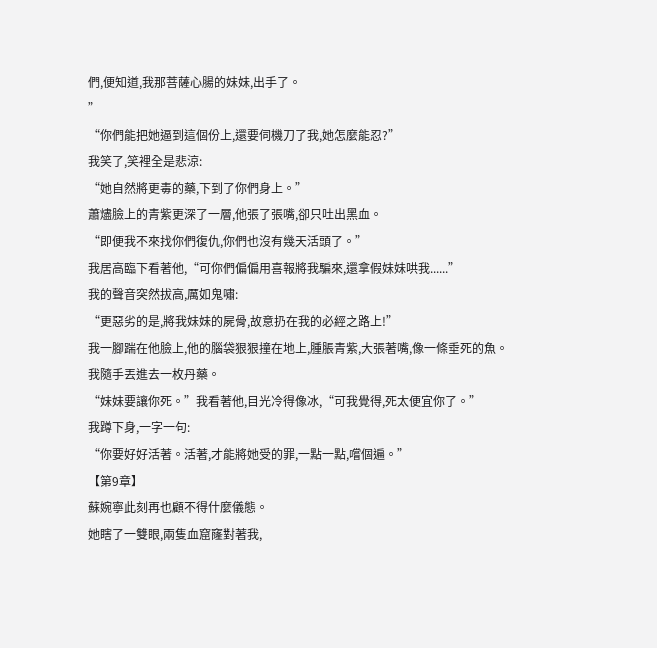們,便知道,我那菩薩心腸的妹妹,出手了。
”
“你們能把她逼到這個份上,還要伺機刀了我,她怎麼能忍?”
我笑了,笑裡全是悲涼:
“她自然將更毒的藥,下到了你們身上。”
蕭燼臉上的青紫更深了一層,他張了張嘴,卻只吐出黑血。
“即便我不來找你們復仇,你們也沒有幾天活頭了。”
我居高臨下看著他,“可你們偏偏用喜報將我騙來,還拿假妹妹哄我......”
我的聲音突然拔高,厲如鬼嘯:
“更惡劣的是,將我妹妹的屍骨,故意扔在我的必經之路上!”
我一腳踹在他臉上,他的腦袋狠狠撞在地上,腫脹青紫,大張著嘴,像一條垂死的魚。
我隨手丟進去一枚丹藥。
“妹妹要讓你死。”我看著他,目光冷得像冰,“可我覺得,死太便宜你了。”
我蹲下身,一字一句:
“你要好好活著。活著,才能將她受的罪,一點一點,嚐個遍。”
【第9章】
蘇婉寧此刻再也顧不得什麼儀態。
她瞎了一雙眼,兩隻血窟窿對著我,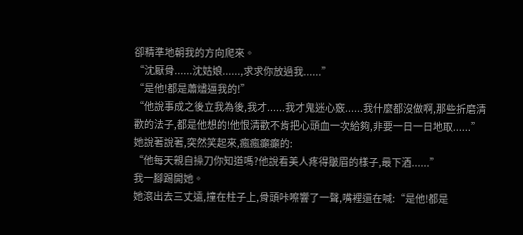卻精準地朝我的方向爬來。
“沈厭骨......沈姑娘......,求求你放過我......”
“是他!都是蕭燼逼我的!”
“他說事成之後立我為後,我才......我才鬼迷心竅......我什麼都沒做啊,那些折磨清歡的法子,都是他想的!他恨清歡不肯把心頭血一次給夠,非要一日一日地取......”
她說著說著,突然笑起來,瘋瘋癲癲的:
“他每天親自操刀你知道嗎?他說看美人疼得皺眉的樣子,最下酒......”
我一腳踢開她。
她滾出去三丈遠,撞在柱子上,骨頭咔嚓響了一聲,嘴裡還在喊:“是他!都是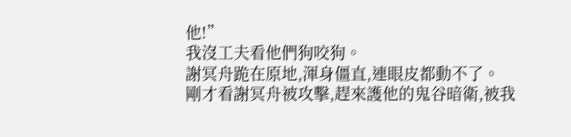他!”
我沒工夫看他們狗咬狗。
謝冥舟跪在原地,渾身僵直,連眼皮都動不了。
剛才看謝冥舟被攻擊,趕來護他的鬼谷暗衛,被我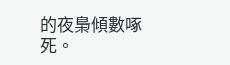的夜梟傾數啄死。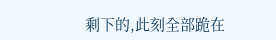剩下的,此刻全部跪在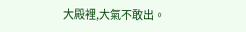大殿裡,大氣不敢出。